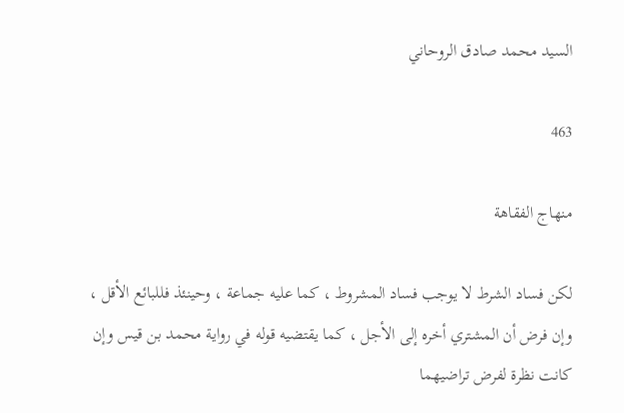السيد محمد صادق الروحاني

463

منهاج الفقاهة

لكن فساد الشرط لا يوجب فساد المشروط ، كما عليه جماعة ، وحينئذ فللبائع الأقل ، وإن فرض أن المشتري أخره إلى الأجل ، كما يقتضيه قوله في رواية محمد بن قيس وإن كانت نظرة لفرض تراضيهما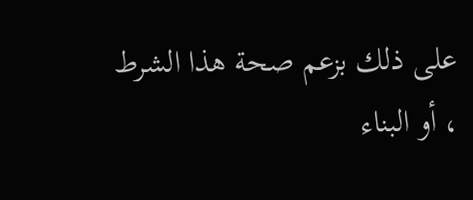على ذلك بزعم صحة هذا الشرط ، أو البناء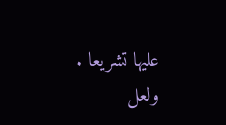عليها تشريعا . ولعل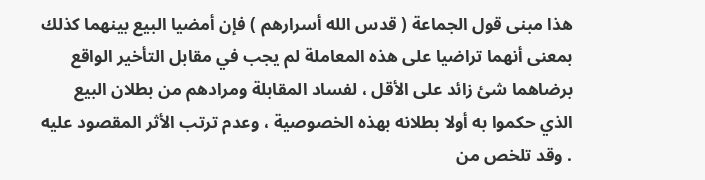هذا مبنى قول الجماعة ( قدس الله أسرارهم ) فإن أمضيا البيع بينهما كذلك بمعنى أنهما تراضيا على هذه المعاملة لم يجب في مقابل التأخير الواقع برضاهما شئ زائد على الأقل ، لفساد المقابلة ومرادهم من بطلان البيع الذي حكموا به أولا بطلانه بهذه الخصوصية ، وعدم ترتب الأثر المقصود عليه . وقد تلخص من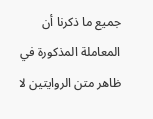جميع ما ذكرنا أن المعاملة المذكورة في ظاهر متن الروايتين لا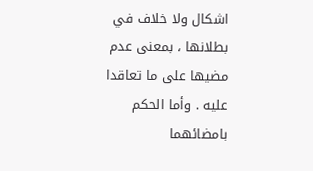اشكال ولا خلاف في بطلانها ، بمعنى عدم مضيها على ما تعاقدا عليه . وأما الحكم بامضائهما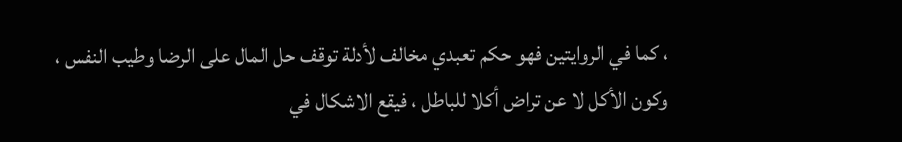، كما في الروايتين فهو حكم تعبدي مخالف لأدلة توقف حل المال على الرضا وطيب النفس ، وكون الأكل لا عن تراض أكلا للباطل ، فيقع الاشكال في